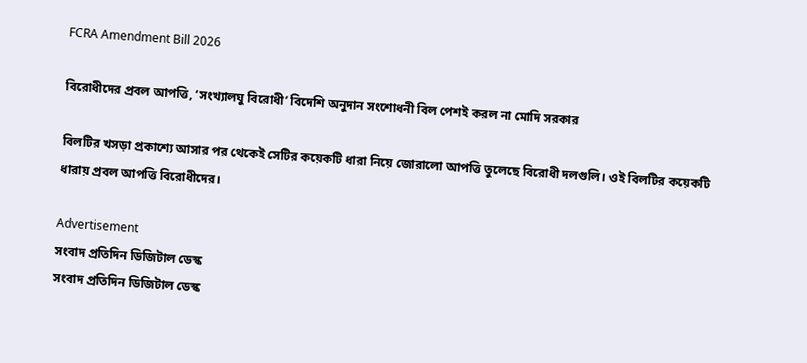FCRA Amendment Bill 2026

বিরোধীদের প্রবল আপত্তি, ‘সংখ্যালঘু বিরোধী’ বিদেশি অনুদান সংশোধনী বিল পেশই করল না মোদি সরকার

বিলটির খসড়া প্রকাশ্যে আসার পর থেকেই সেটির কয়েকটি ধারা নিয়ে জোরালো আপত্তি তুলেছে বিরোধী দলগুলি। ওই বিলটির কয়েকটি ধারায় প্রবল আপত্তি বিরোধীদের।

Advertisement
সংবাদ প্রতিদিন ডিজিটাল ডেস্ক
সংবাদ প্রতিদিন ডিজিটাল ডেস্ক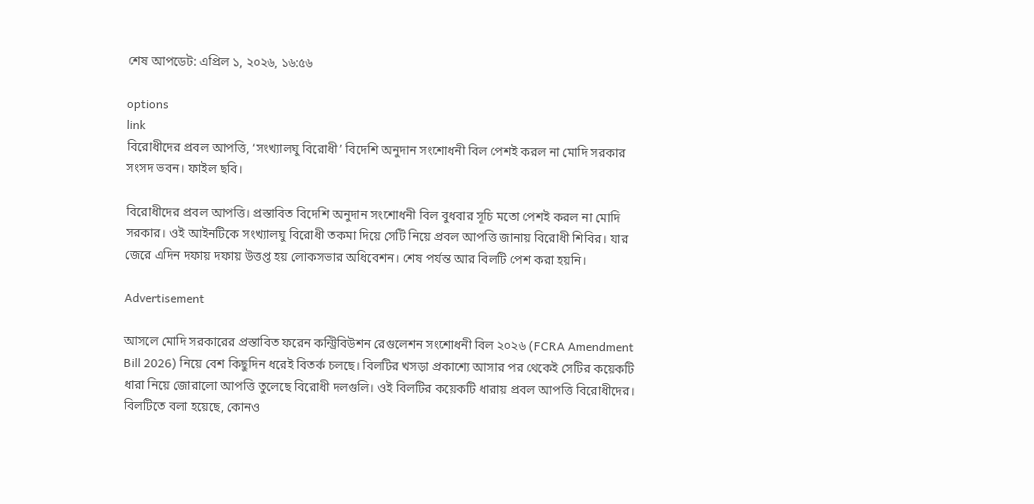শেষ আপডেট: এপ্রিল ১, ২০২৬, ১৬:৫৬

options
link
বিরোধীদের প্রবল আপত্তি, ‘সংখ্যালঘু বিরোধী’ বিদেশি অনুদান সংশোধনী বিল পেশই করল না মোদি সরকার
সংসদ ভবন। ফাইল ছবি।

বিরোধীদের প্রবল আপত্তি। প্রস্তাবিত বিদেশি অনুদান সংশোধনী বিল বুধবার সূচি মতো পেশই করল না মোদি সরকার। ওই আইনটিকে সংখ্যালঘু বিরোধী তকমা দিয়ে সেটি নিয়ে প্রবল আপত্তি জানায় বিরোধী শিবির। যার জেরে এদিন দফায় দফায় উত্তপ্ত হয় লোকসভার অধিবেশন। শেষ পর্যন্ত আর বিলটি পেশ করা হয়নি।

Advertisement

আসলে মোদি সরকারের প্রস্তাবিত ফরেন‌ কন্ট্রিবিউশন রেগুলেশন সংশোধনী বিল ২০২৬ (FCRA Amendment Bill 2026) নিয়ে বেশ কিছুদিন ধরেই বিতর্ক চলছে। বিলটির খসড়া প্রকাশ্যে আসার পর থেকেই সেটির কয়েকটি ধারা নিয়ে জোরালো আপত্তি তুলেছে বিরোধী দলগুলি। ওই বিলটির কয়েকটি ধারায় প্রবল আপত্তি বিরোধীদের। বিলটিতে বলা হয়েছে, কোনও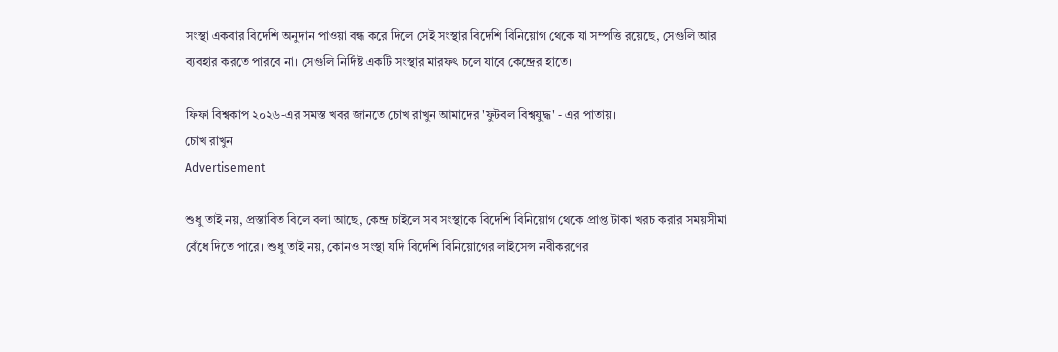সংস্থা একবার বিদেশি অনুদান পাওয়া বন্ধ করে দিলে সেই সংস্থার বিদেশি বিনিয়োগ থেকে যা সম্পত্তি রয়েছে, সেগুলি আর ব্যবহার করতে পারবে না। সেগুলি নির্দিষ্ট একটি সংস্থার মারফৎ চলে যাবে কেন্দ্রের হাতে।

ফিফা বিশ্বকাপ ২০২৬-এর সমস্ত খবর জানতে চোখ রাখুন আমাদের 'ফুটবল বিশ্বযুদ্ধ' - এর পাতায়।
চোখ রাখুন
Advertisement

শুধু তাই নয়, প্রস্তাবিত বিলে বলা আছে, কেন্দ্র চাইলে সব সংস্থাকে বিদেশি বিনিয়োগ থেকে প্রাপ্ত টাকা খরচ করার সময়সীমা বেঁধে দিতে পারে। শুধু তাই নয়, কোনও সংস্থা যদি বিদেশি বিনিয়োগের লাইসেন্স নবীকরণের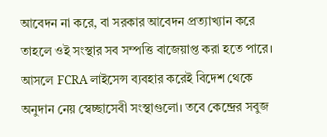আবেদন না করে, বা সরকার আবেদন প্রত্যাখ্যান করে তাহলে ওই সংস্থার সব সম্পত্তি বাজেয়াপ্ত করা হতে পারে। আসলে FCRA লাইসেন্স ব্যবহার করেই বিদেশ থেকে অনুদান নেয় স্বেচ্ছাসেবী সংস্থাগুলো। তবে কেন্দ্রের সবুজ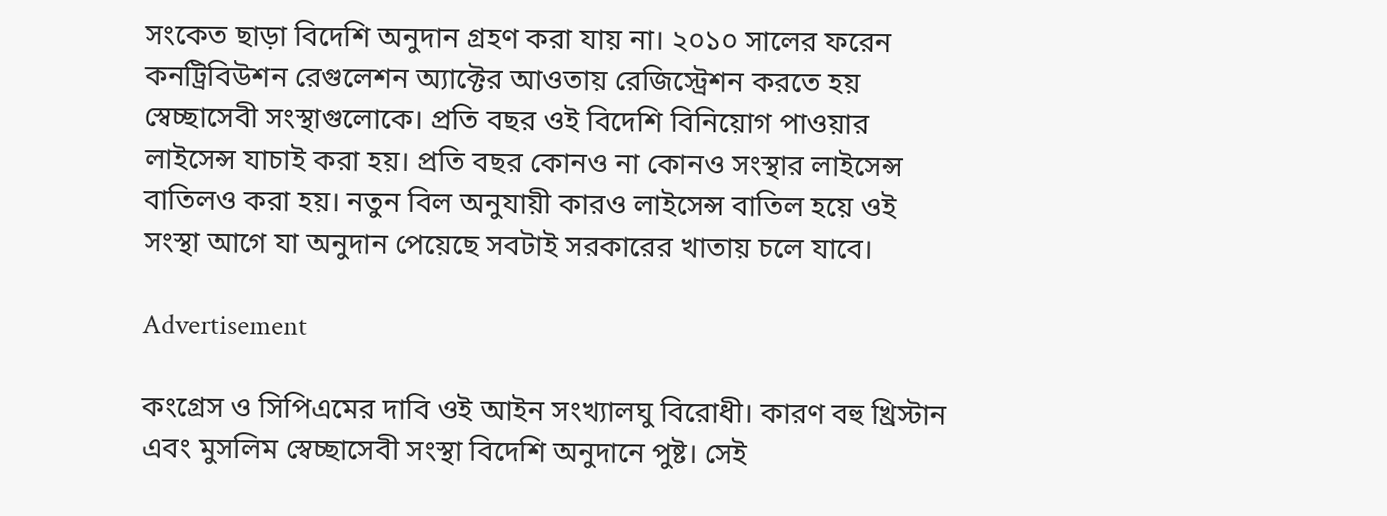সংকেত ছাড়া বিদেশি অনুদান গ্রহণ করা যায় না। ২০১০ সালের ফরেন কনট্রিবিউশন রেগুলেশন অ্যাক্টের আওতায় রেজিস্ট্রেশন করতে হয় স্বেচ্ছাসেবী সংস্থাগুলোকে। প্রতি বছর ওই বিদেশি বিনিয়োগ পাওয়ার লাইসেন্স যাচাই করা হয়। প্রতি বছর কোনও না কোনও সংস্থার লাইসেন্স বাতিলও করা হয়। নতুন বিল অনুযায়ী কারও লাইসেন্স বাতিল হয়ে ওই সংস্থা আগে যা অনুদান পেয়েছে সবটাই সরকারের খাতায় চলে যাবে।

Advertisement

কংগ্রেস ও সিপিএমের দাবি ওই আইন সংখ্যালঘু বিরোধী। কারণ বহু খ্রিস্টান এবং মুসলিম স্বেচ্ছাসেবী সংস্থা বিদেশি অনুদানে পুষ্ট। সেই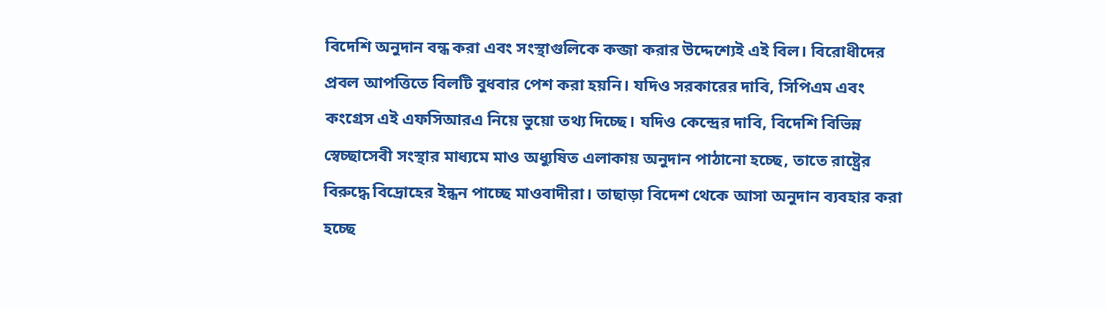বিদেশি অনুদান বন্ধ করা এবং সংস্থাগুলিকে কব্জা করার উদ্দেশ্যেই এই বিল। বিরোধীদের প্রবল আপত্তিতে বিলটি বুধবার পেশ করা হয়নি। যদিও সরকারের দাবি, সিপিএম এবং কংগ্রেস এই এফসিআরএ নিয়ে ভুয়ো তথ্য দিচ্ছে। যদিও কেন্দ্রের দাবি, বিদেশি বিভিন্ন স্বেচ্ছাসেবী সংস্থার মাধ্যমে মাও অধ্যুষিত এলাকায় অনুদান পাঠানো হচ্ছে, তাতে রাষ্ট্রের বিরুদ্ধে বিদ্রোহের ইন্ধন পাচ্ছে মাওবাদীরা। তাছাড়া বিদেশ থেকে আসা অনুদান ব্যবহার করা হচ্ছে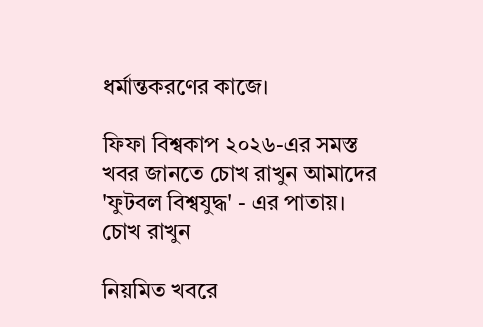ধর্মান্তকরণের কাজে।

ফিফা বিশ্বকাপ ২০২৬-এর সমস্ত খবর জানতে চোখ রাখুন আমাদের 'ফুটবল বিশ্বযুদ্ধ' - এর পাতায়।
চোখ রাখুন

নিয়মিত খবরে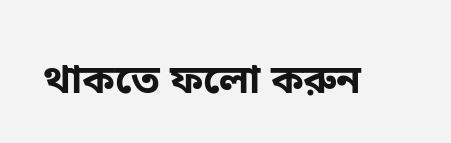থাকতে ফলো করুন